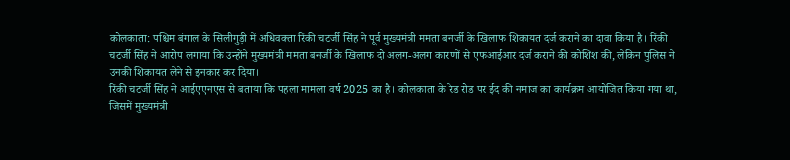कोलकाता: पश्चिम बंगाल के सिलीगुड़ी में अधिवक्ता रिंकी चटर्जी सिंह ने पूर्व मुख्यमंत्री ममता बनर्जी के खिलाफ शिकायत दर्ज कराने का दावा किया है। रिंकी चटर्जी सिंह ने आरोप लगाया कि उन्होंने मुख्यमंत्री ममता बनर्जी के खिलाफ दो अलग-अलग कारणों से एफआईआर दर्ज कराने की कोशिश की, लेकिन पुलिस ने उनकी शिकायत लेने से इनकार कर दिया।
रिंकी चटर्जी सिंह ने आईएएनएस से बताया कि पहला मामला वर्ष 2025 का है। कोलकाता के रेड रोड पर ईद की नमाज का कार्यक्रम आयोजित किया गया था, जिसमें मुख्यमंत्री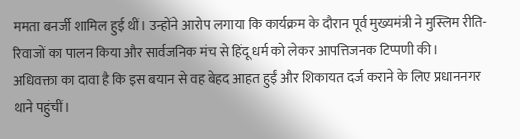ममता बनर्जी शामिल हुई थीं। उन्होंने आरोप लगाया कि कार्यक्रम के दौरान पूर्व मुख्यमंत्री ने मुस्लिम रीति-रिवाजों का पालन किया और सार्वजनिक मंच से हिंदू धर्म को लेकर आपत्तिजनक टिप्पणी की।
अधिवक्ता का दावा है कि इस बयान से वह बेहद आहत हुईं और शिकायत दर्ज कराने के लिए प्रधाननगर थाने पहुंचीं।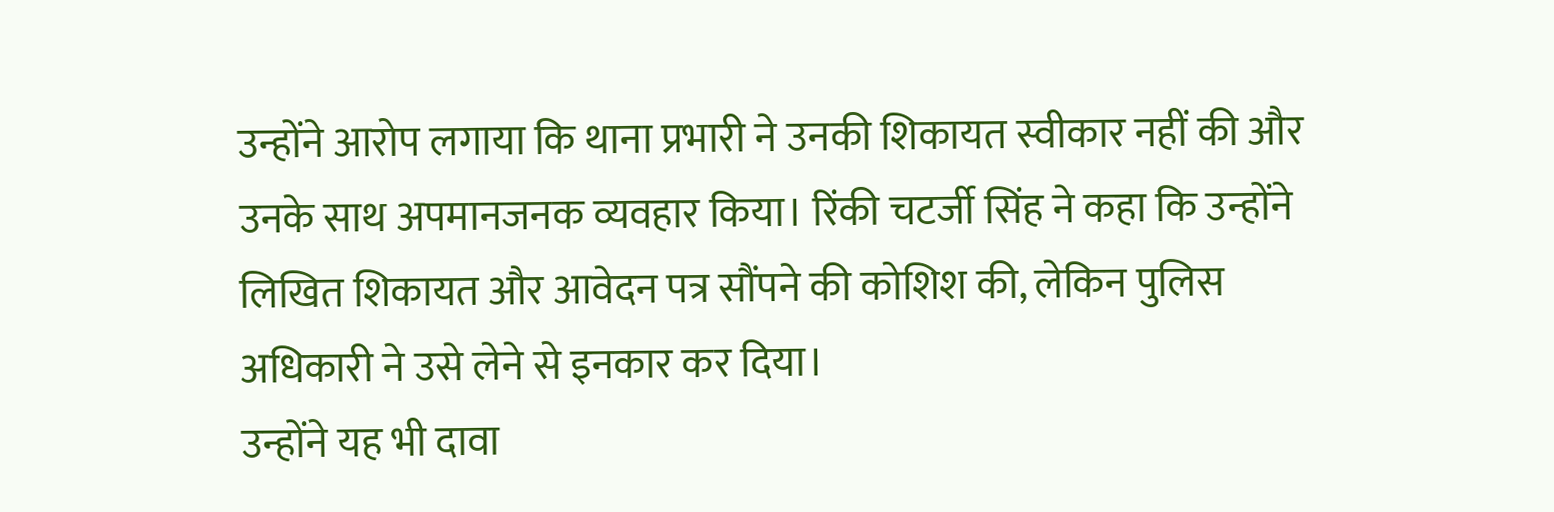उन्होंने आरोप लगाया कि थाना प्रभारी ने उनकी शिकायत स्वीकार नहीं की और उनके साथ अपमानजनक व्यवहार किया। रिंकी चटर्जी सिंह ने कहा कि उन्होंने लिखित शिकायत और आवेदन पत्र सौंपने की कोशिश की, लेकिन पुलिस अधिकारी ने उसे लेने से इनकार कर दिया।
उन्होंने यह भी दावा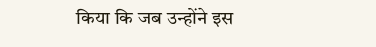किया कि जब उन्होंने इस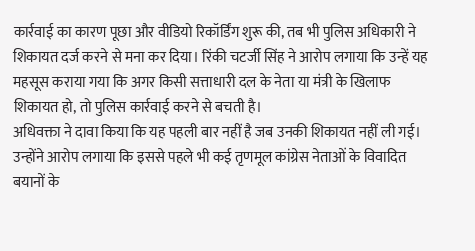कार्रवाई का कारण पूछा और वीडियो रिकॉर्डिंग शुरू की, तब भी पुलिस अधिकारी ने शिकायत दर्ज करने से मना कर दिया। रिंकी चटर्जी सिंह ने आरोप लगाया कि उन्हें यह महसूस कराया गया कि अगर किसी सत्ताधारी दल के नेता या मंत्री के खिलाफ शिकायत हो, तो पुलिस कार्रवाई करने से बचती है।
अधिवक्ता ने दावा किया कि यह पहली बार नहीं है जब उनकी शिकायत नहीं ली गई। उन्होंने आरोप लगाया कि इससे पहले भी कई तृणमूल कांग्रेस नेताओं के विवादित बयानों के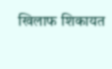खिलाफ शिकायत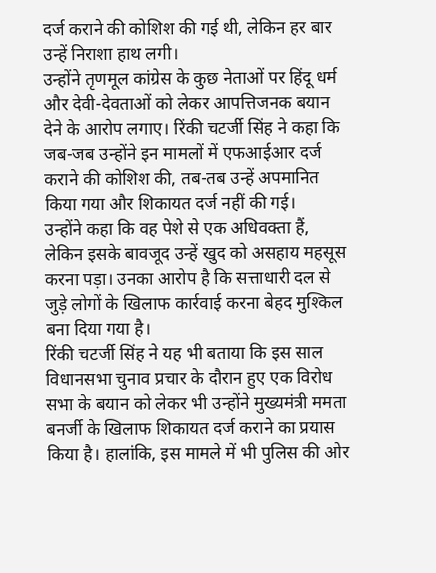दर्ज कराने की कोशिश की गई थी, लेकिन हर बार उन्हें निराशा हाथ लगी।
उन्होंने तृणमूल कांग्रेस के कुछ नेताओं पर हिंदू धर्म और देवी-देवताओं को लेकर आपत्तिजनक बयान देने के आरोप लगाए। रिंकी चटर्जी सिंह ने कहा कि जब-जब उन्होंने इन मामलों में एफआईआर दर्ज कराने की कोशिश की, तब-तब उन्हें अपमानित किया गया और शिकायत दर्ज नहीं की गई।
उन्होंने कहा कि वह पेशे से एक अधिवक्ता हैं, लेकिन इसके बावजूद उन्हें खुद को असहाय महसूस करना पड़ा। उनका आरोप है कि सत्ताधारी दल से जुड़े लोगों के खिलाफ कार्रवाई करना बेहद मुश्किल बना दिया गया है।
रिंकी चटर्जी सिंह ने यह भी बताया कि इस साल विधानसभा चुनाव प्रचार के दौरान हुए एक विरोध सभा के बयान को लेकर भी उन्होंने मुख्यमंत्री ममता बनर्जी के खिलाफ शिकायत दर्ज कराने का प्रयास किया है। हालांकि, इस मामले में भी पुलिस की ओर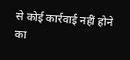से कोई कार्रवाई नहीं होने का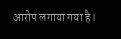आरोप लगाया गया है।